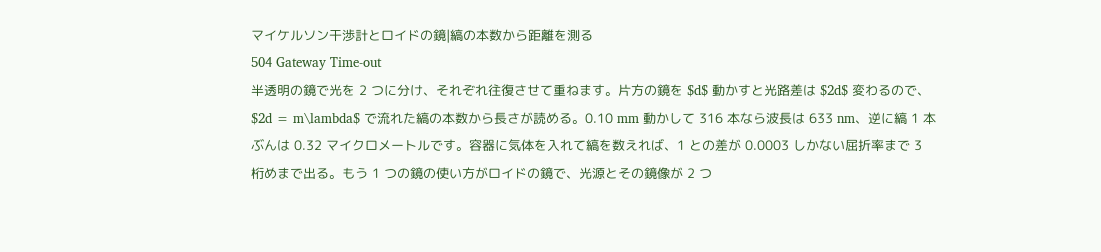マイケルソン干渉計とロイドの鏡|縞の本数から距離を測る
504 Gateway Time-out
半透明の鏡で光を 2 つに分け、それぞれ往復させて重ねます。片方の鏡を $d$ 動かすと光路差は $2d$ 変わるので、$2d = m\lambda$ で流れた縞の本数から長さが読める。0.10 mm 動かして 316 本なら波長は 633 nm、逆に縞 1 本ぶんは 0.32 マイクロメートルです。容器に気体を入れて縞を数えれば、1 との差が 0.0003 しかない屈折率まで 3 桁めまで出る。もう 1 つの鏡の使い方がロイドの鏡で、光源とその鏡像が 2 つ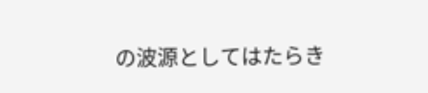の波源としてはたらき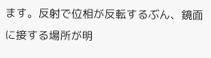ます。反射で位相が反転するぶん、鏡面に接する場所が明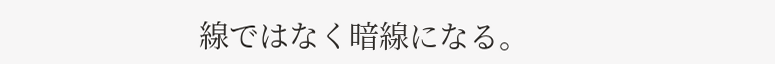線ではなく暗線になる。